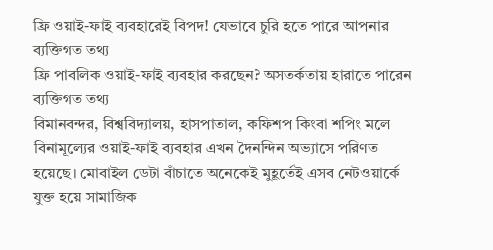ফ্রি ওয়াই-ফাই ব্যবহারেই বিপদ! যেভাবে চুরি হতে পারে আপনার ব্যক্তিগত তথ্য
ফ্রি পাবলিক ওয়াই-ফাই ব্যবহার করছেন? অসতর্কতায় হারাতে পারেন ব্যক্তিগত তথ্য
বিমানবন্দর, বিশ্ববিদ্যালয়, হাসপাতাল, কফিশপ কিংবা শপিং মলে বিনামূল্যের ওয়াই-ফাই ব্যবহার এখন দৈনন্দিন অভ্যাসে পরিণত হয়েছে। মোবাইল ডেটা বাঁচাতে অনেকেই মুহূর্তেই এসব নেটওয়ার্কে যুক্ত হয়ে সামাজিক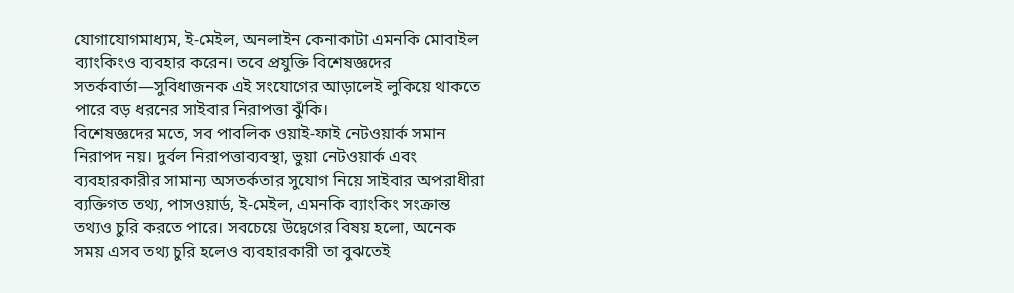যোগাযোগমাধ্যম, ই-মেইল, অনলাইন কেনাকাটা এমনকি মোবাইল ব্যাংকিংও ব্যবহার করেন। তবে প্রযুক্তি বিশেষজ্ঞদের সতর্কবার্তা—সুবিধাজনক এই সংযোগের আড়ালেই লুকিয়ে থাকতে পারে বড় ধরনের সাইবার নিরাপত্তা ঝুঁকি।
বিশেষজ্ঞদের মতে, সব পাবলিক ওয়াই-ফাই নেটওয়ার্ক সমান নিরাপদ নয়। দুর্বল নিরাপত্তাব্যবস্থা, ভুয়া নেটওয়ার্ক এবং ব্যবহারকারীর সামান্য অসতর্কতার সুযোগ নিয়ে সাইবার অপরাধীরা ব্যক্তিগত তথ্য, পাসওয়ার্ড, ই-মেইল, এমনকি ব্যাংকিং সংক্রান্ত তথ্যও চুরি করতে পারে। সবচেয়ে উদ্বেগের বিষয় হলো, অনেক সময় এসব তথ্য চুরি হলেও ব্যবহারকারী তা বুঝতেই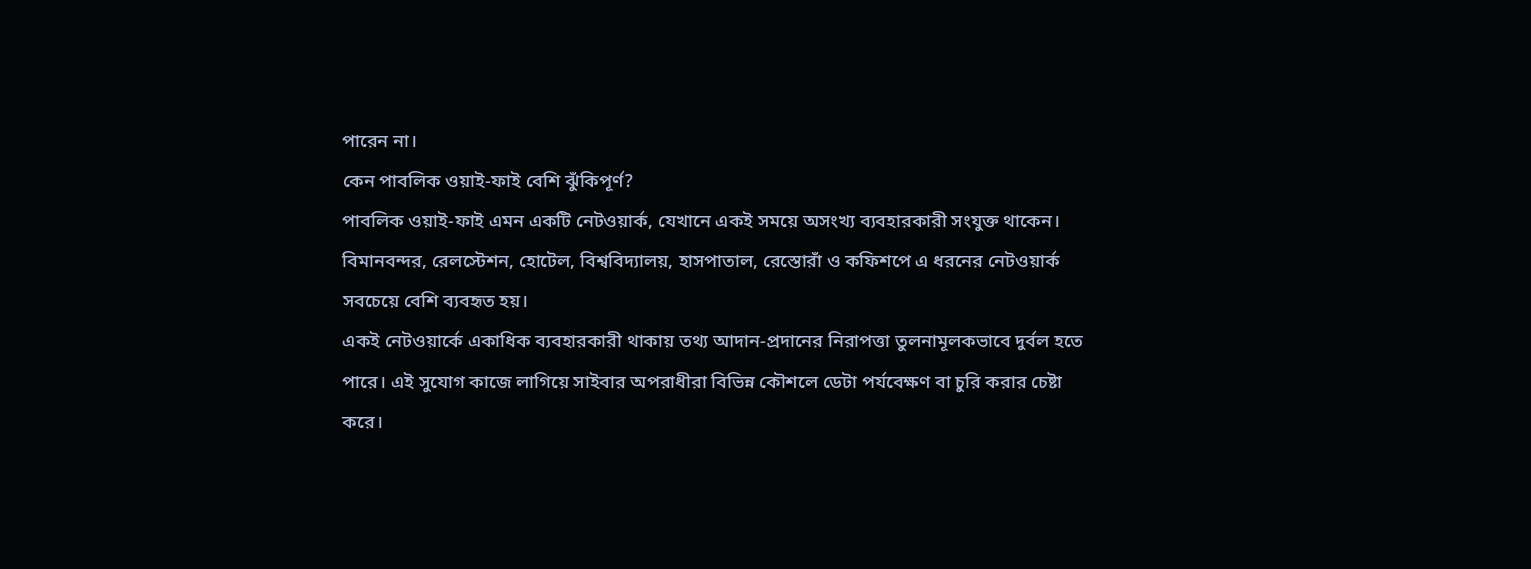পারেন না।
কেন পাবলিক ওয়াই-ফাই বেশি ঝুঁকিপূর্ণ?
পাবলিক ওয়াই-ফাই এমন একটি নেটওয়ার্ক, যেখানে একই সময়ে অসংখ্য ব্যবহারকারী সংযুক্ত থাকেন। বিমানবন্দর, রেলস্টেশন, হোটেল, বিশ্ববিদ্যালয়, হাসপাতাল, রেস্তোরাঁ ও কফিশপে এ ধরনের নেটওয়ার্ক সবচেয়ে বেশি ব্যবহৃত হয়।
একই নেটওয়ার্কে একাধিক ব্যবহারকারী থাকায় তথ্য আদান-প্রদানের নিরাপত্তা তুলনামূলকভাবে দুর্বল হতে পারে। এই সুযোগ কাজে লাগিয়ে সাইবার অপরাধীরা বিভিন্ন কৌশলে ডেটা পর্যবেক্ষণ বা চুরি করার চেষ্টা করে।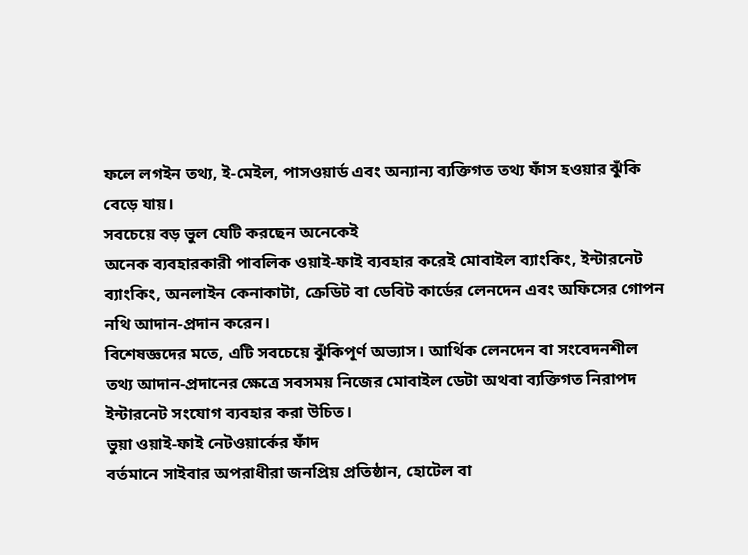ফলে লগইন তথ্য, ই-মেইল, পাসওয়ার্ড এবং অন্যান্য ব্যক্তিগত তথ্য ফাঁস হওয়ার ঝুঁকি বেড়ে যায়।
সবচেয়ে বড় ভুল যেটি করছেন অনেকেই
অনেক ব্যবহারকারী পাবলিক ওয়াই-ফাই ব্যবহার করেই মোবাইল ব্যাংকিং, ইন্টারনেট ব্যাংকিং, অনলাইন কেনাকাটা, ক্রেডিট বা ডেবিট কার্ডের লেনদেন এবং অফিসের গোপন নথি আদান-প্রদান করেন।
বিশেষজ্ঞদের মতে, এটি সবচেয়ে ঝুঁকিপূর্ণ অভ্যাস। আর্থিক লেনদেন বা সংবেদনশীল তথ্য আদান-প্রদানের ক্ষেত্রে সবসময় নিজের মোবাইল ডেটা অথবা ব্যক্তিগত নিরাপদ ইন্টারনেট সংযোগ ব্যবহার করা উচিত।
ভুয়া ওয়াই-ফাই নেটওয়ার্কের ফাঁদ
বর্তমানে সাইবার অপরাধীরা জনপ্রিয় প্রতিষ্ঠান, হোটেল বা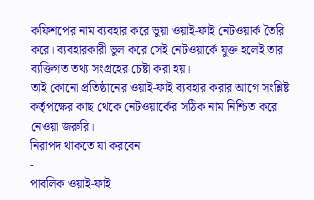কফিশপের নাম ব্যবহার করে ভুয়া ওয়াই-ফাই নেটওয়ার্ক তৈরি করে। ব্যবহারকারী ভুল করে সেই নেটওয়ার্কে যুক্ত হলেই তার ব্যক্তিগত তথ্য সংগ্রহের চেষ্টা করা হয়।
তাই কোনো প্রতিষ্ঠানের ওয়াই-ফাই ব্যবহার করার আগে সংশ্লিষ্ট কর্তৃপক্ষের কাছ থেকে নেটওয়ার্কের সঠিক নাম নিশ্চিত করে নেওয়া জরুরি।
নিরাপদ থাকতে যা করবেন
-
পাবলিক ওয়াই-ফাই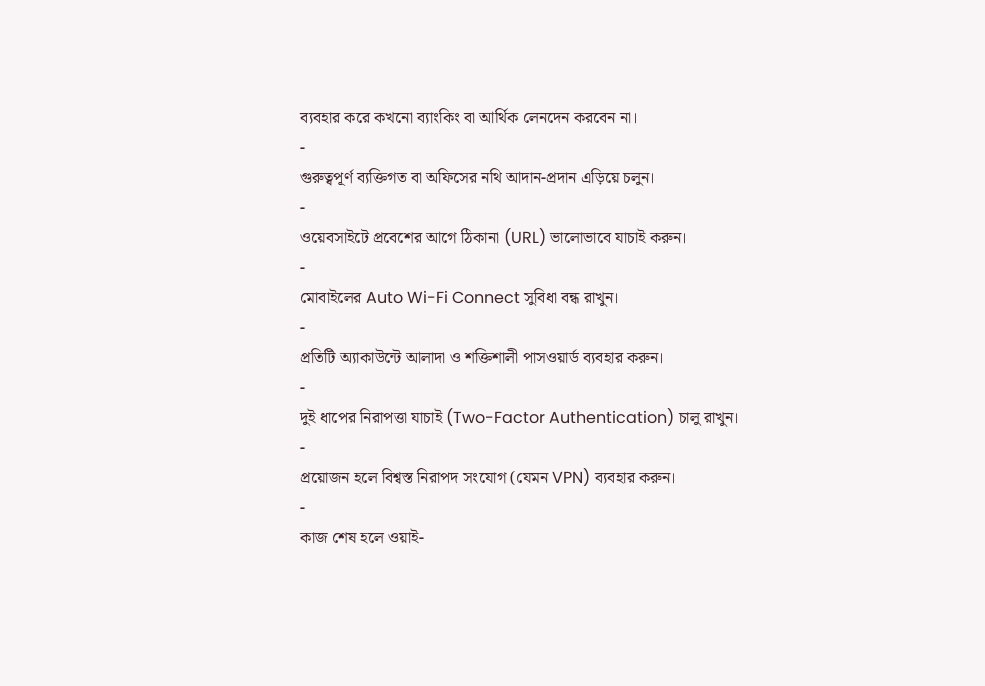ব্যবহার করে কখনো ব্যাংকিং বা আর্থিক লেনদেন করবেন না।
-
গুরুত্বপূর্ণ ব্যক্তিগত বা অফিসের নথি আদান-প্রদান এড়িয়ে চলুন।
-
ওয়েবসাইটে প্রবেশের আগে ঠিকানা (URL) ভালোভাবে যাচাই করুন।
-
মোবাইলের Auto Wi-Fi Connect সুবিধা বন্ধ রাখুন।
-
প্রতিটি অ্যাকাউন্টে আলাদা ও শক্তিশালী পাসওয়ার্ড ব্যবহার করুন।
-
দুই ধাপের নিরাপত্তা যাচাই (Two-Factor Authentication) চালু রাখুন।
-
প্রয়োজন হলে বিশ্বস্ত নিরাপদ সংযোগ (যেমন VPN) ব্যবহার করুন।
-
কাজ শেষ হলে ওয়াই-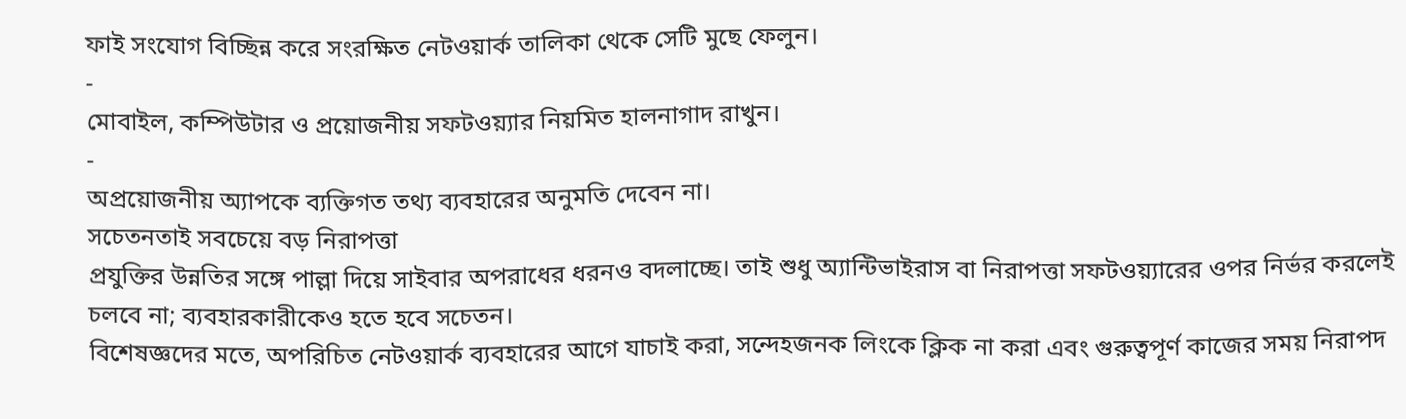ফাই সংযোগ বিচ্ছিন্ন করে সংরক্ষিত নেটওয়ার্ক তালিকা থেকে সেটি মুছে ফেলুন।
-
মোবাইল, কম্পিউটার ও প্রয়োজনীয় সফটওয়্যার নিয়মিত হালনাগাদ রাখুন।
-
অপ্রয়োজনীয় অ্যাপকে ব্যক্তিগত তথ্য ব্যবহারের অনুমতি দেবেন না।
সচেতনতাই সবচেয়ে বড় নিরাপত্তা
প্রযুক্তির উন্নতির সঙ্গে পাল্লা দিয়ে সাইবার অপরাধের ধরনও বদলাচ্ছে। তাই শুধু অ্যান্টিভাইরাস বা নিরাপত্তা সফটওয়্যারের ওপর নির্ভর করলেই চলবে না; ব্যবহারকারীকেও হতে হবে সচেতন।
বিশেষজ্ঞদের মতে, অপরিচিত নেটওয়ার্ক ব্যবহারের আগে যাচাই করা, সন্দেহজনক লিংকে ক্লিক না করা এবং গুরুত্বপূর্ণ কাজের সময় নিরাপদ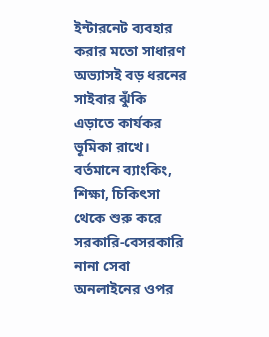ইন্টারনেট ব্যবহার করার মতো সাধারণ অভ্যাসই বড় ধরনের সাইবার ঝুঁকি এড়াতে কার্যকর ভূমিকা রাখে।
বর্তমানে ব্যাংকিং, শিক্ষা, চিকিৎসা থেকে শুরু করে সরকারি-বেসরকারি নানা সেবা অনলাইনের ওপর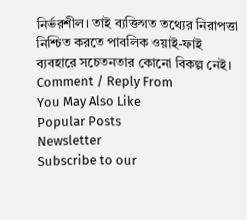নির্ভরশীল। তাই ব্যক্তিগত তথ্যের নিরাপত্তা নিশ্চিত করতে পাবলিক ওয়াই-ফাই ব্যবহারে সচেতনতার কোনো বিকল্প নেই।
Comment / Reply From
You May Also Like
Popular Posts
Newsletter
Subscribe to our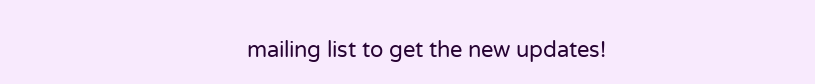mailing list to get the new updates!